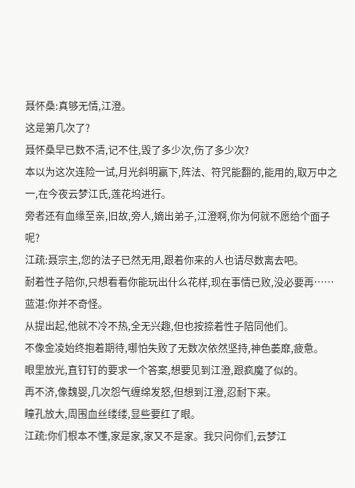聂怀桑:真够无情,江澄。
这是第几次了?
聂怀桑早已数不清,记不住,毁了多少次,伤了多少次?
本以为这次连险一试,月光斜明赢下,阵法、符咒能翻的,能用的,取万中之一,在今夜云梦江氏,莲花坞进行。
旁者还有血缘至亲,旧故,旁人,嫡出弟子,江澄啊,你为何就不愿给个面子呢?
江疏:聂宗主,您的法子已然无用,跟着你来的人也请尽数离去吧。
耐着性子陪你,只想看看你能玩出什么花样,现在事情已败,没必要再……
蓝湛:你并不奇怪。
从提出起,他就不冷不热,全无兴趣,但也按捺着性子陪同他们。
不像金凌始终抱着期待,哪怕失败了无数次依然坚持,神色萎靡,疲惫。
眼里放光,直钉钉的要求一个答案,想要见到江澄,跟疯魔了似的。
再不济,像魏婴,几次怨气缠绵发怒,但想到江澄,忍耐下来。
瞳孔放大,周围血丝缕缕,显些要红了眼。
江疏:你们根本不懂,家是家,家又不是家。我只问你们,云梦江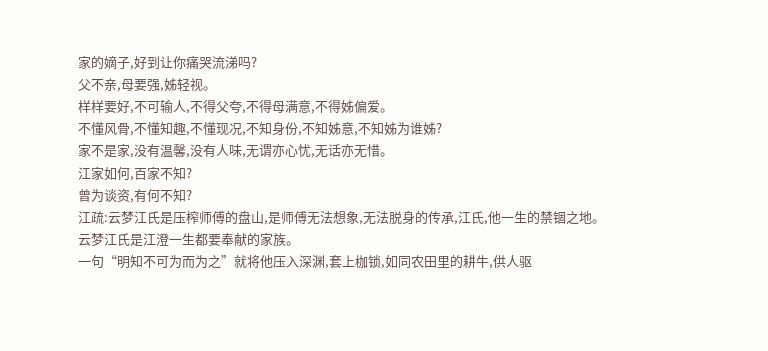家的嫡子,好到让你痛哭流涕吗?
父不亲,母要强,姊轻视。
样样要好,不可输人,不得父夸,不得母满意,不得姊偏爱。
不懂风骨,不懂知趣,不懂现况,不知身份,不知姊意,不知姊为谁姊?
家不是家,没有温馨,没有人味,无谓亦心忧,无话亦无惜。
江家如何,百家不知?
曾为谈资,有何不知?
江疏:云梦江氏是压榨师傅的盘山,是师傅无法想象,无法脱身的传承,江氏,他一生的禁锢之地。
云梦江氏是江澄一生都要奉献的家族。
一句“明知不可为而为之”就将他压入深渊,套上枷锁,如同农田里的耕牛,供人驱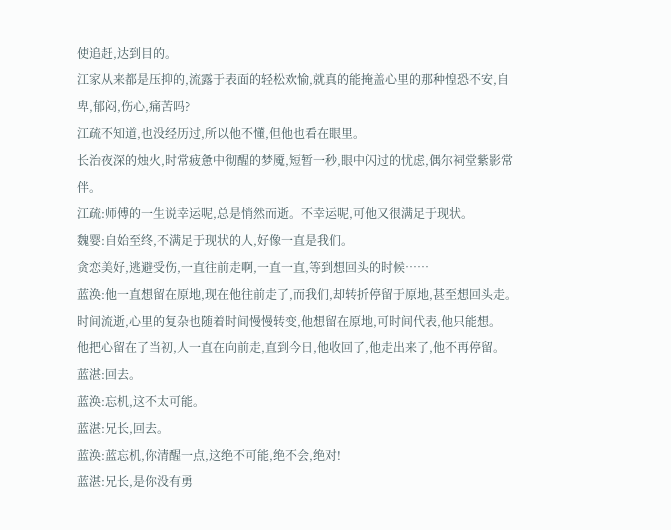使追赶,达到目的。
江家从来都是压抑的,流露于表面的轻松欢愉,就真的能掩盖心里的那种惶恐不安,自卑,郁闷,伤心,痛苦吗?
江疏不知道,也没经历过,所以他不懂,但他也看在眼里。
长治夜深的烛火,时常疲惫中彻醒的梦魇,短暂一秒,眼中闪过的忧虑,偶尔祠堂紫影常伴。
江疏:师傅的一生说幸运呢,总是悄然而逝。不幸运呢,可他又很满足于现状。
魏婴:自始至终,不满足于现状的人,好像一直是我们。
贪恋美好,逃避受伤,一直往前走啊,一直一直,等到想回头的时候……
蓝涣:他一直想留在原地,现在他往前走了,而我们,却转折停留于原地,甚至想回头走。
时间流逝,心里的复杂也随着时间慢慢转变,他想留在原地,可时间代表,他只能想。
他把心留在了当初,人一直在向前走,直到今日,他收回了,他走出来了,他不再停留。
蓝湛:回去。
蓝涣:忘机,这不太可能。
蓝湛:兄长,回去。
蓝涣:蓝忘机,你清醒一点,这绝不可能,绝不会,绝对!
蓝湛:兄长,是你没有勇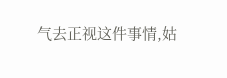气去正视这件事情,姑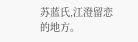苏蓝氏,江澄留恋的地方。